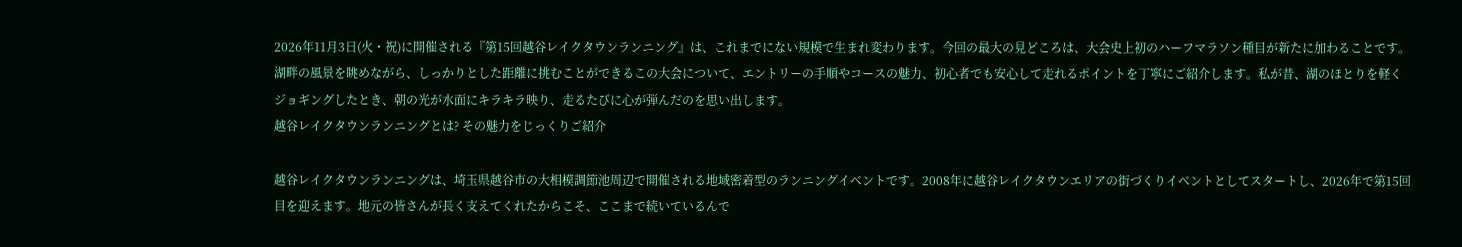2026年11月3日(火・祝)に開催される『第15回越谷レイクタウンランニング』は、これまでにない規模で生まれ変わります。今回の最大の見どころは、大会史上初のハーフマラソン種目が新たに加わることです。湖畔の風景を眺めながら、しっかりとした距離に挑むことができるこの大会について、エントリーの手順やコースの魅力、初心者でも安心して走れるポイントを丁寧にご紹介します。私が昔、湖のほとりを軽くジョギングしたとき、朝の光が水面にキラキラ映り、走るたびに心が弾んだのを思い出します。
越谷レイクタウンランニングとは? その魅力をじっくりご紹介

越谷レイクタウンランニングは、埼玉県越谷市の大相模調節池周辺で開催される地域密着型のランニングイベントです。2008年に越谷レイクタウンエリアの街づくりイベントとしてスタートし、2026年で第15回目を迎えます。地元の皆さんが長く支えてくれたからこそ、ここまで続いているんで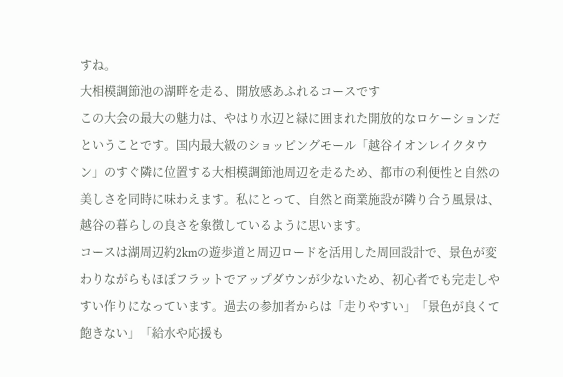すね。
大相模調節池の湖畔を走る、開放感あふれるコースです
この大会の最大の魅力は、やはり水辺と緑に囲まれた開放的なロケーションだということです。国内最大級のショッピングモール「越谷イオンレイクタウン」のすぐ隣に位置する大相模調節池周辺を走るため、都市の利便性と自然の美しさを同時に味わえます。私にとって、自然と商業施設が隣り合う風景は、越谷の暮らしの良さを象徴しているように思います。
コースは湖周辺約2kmの遊歩道と周辺ロードを活用した周回設計で、景色が変わりながらもほぼフラットでアップダウンが少ないため、初心者でも完走しやすい作りになっています。過去の参加者からは「走りやすい」「景色が良くて飽きない」「給水や応援も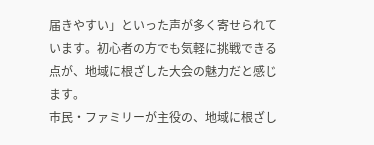届きやすい」といった声が多く寄せられています。初心者の方でも気軽に挑戦できる点が、地域に根ざした大会の魅力だと感じます。
市民・ファミリーが主役の、地域に根ざし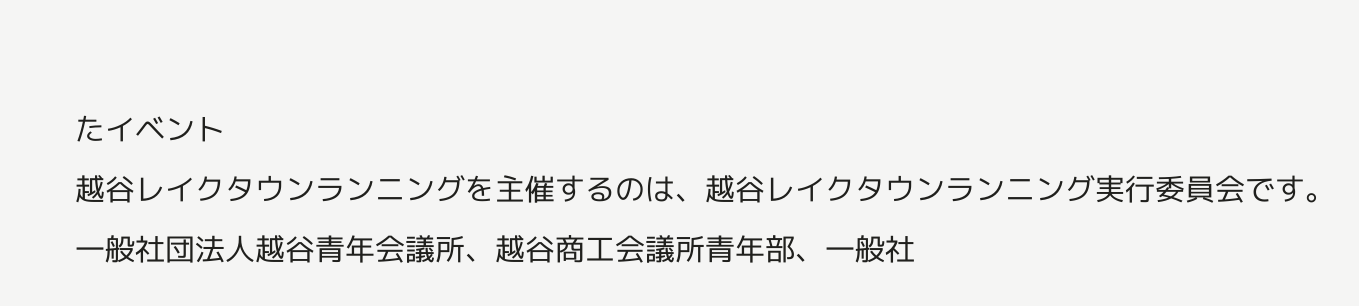たイベント
越谷レイクタウンランニングを主催するのは、越谷レイクタウンランニング実行委員会です。一般社団法人越谷青年会議所、越谷商工会議所青年部、一般社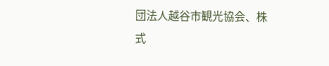団法人越谷市観光協会、株式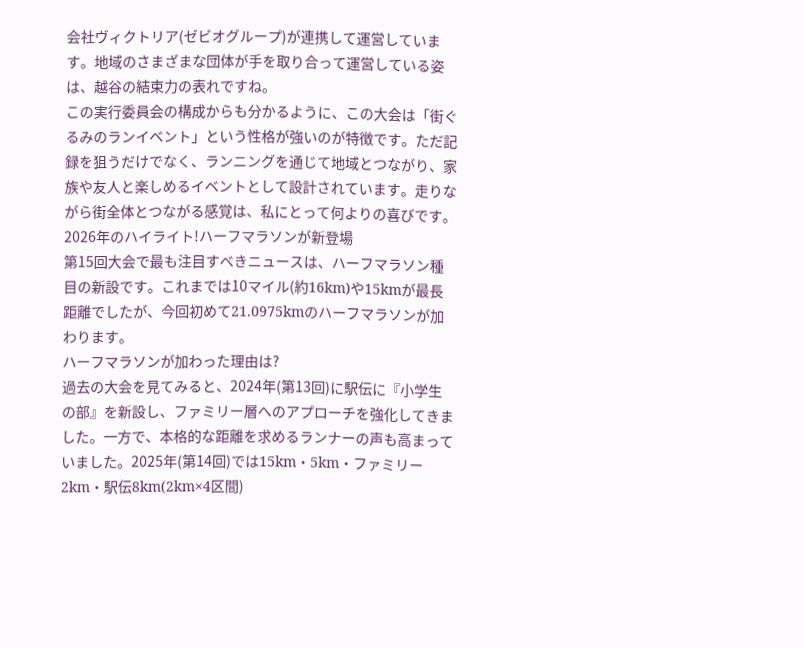会社ヴィクトリア(ゼビオグループ)が連携して運営しています。地域のさまざまな団体が手を取り合って運営している姿は、越谷の結束力の表れですね。
この実行委員会の構成からも分かるように、この大会は「街ぐるみのランイベント」という性格が強いのが特徴です。ただ記録を狙うだけでなく、ランニングを通じて地域とつながり、家族や友人と楽しめるイベントとして設計されています。走りながら街全体とつながる感覚は、私にとって何よりの喜びです。
2026年のハイライト!ハーフマラソンが新登場
第15回大会で最も注目すべきニュースは、ハーフマラソン種目の新設です。これまでは10マイル(約16km)や15kmが最長距離でしたが、今回初めて21.0975kmのハーフマラソンが加わります。
ハーフマラソンが加わった理由は?
過去の大会を見てみると、2024年(第13回)に駅伝に『小学生の部』を新設し、ファミリー層へのアプローチを強化してきました。一方で、本格的な距離を求めるランナーの声も高まっていました。2025年(第14回)では15km・5km・ファミリー2km・駅伝8km(2km×4区間)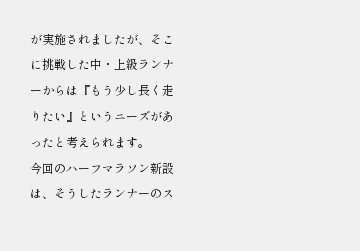が実施されましたが、そこに挑戦した中・上級ランナーからは『もう少し長く走りたい』というニーズがあったと考えられます。
今回のハーフマラソン新設は、そうしたランナーのス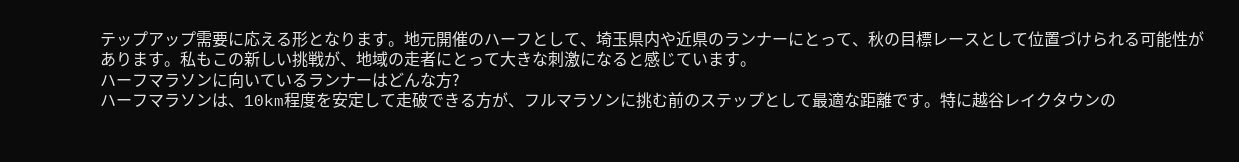テップアップ需要に応える形となります。地元開催のハーフとして、埼玉県内や近県のランナーにとって、秋の目標レースとして位置づけられる可能性があります。私もこの新しい挑戦が、地域の走者にとって大きな刺激になると感じています。
ハーフマラソンに向いているランナーはどんな方?
ハーフマラソンは、10km程度を安定して走破できる方が、フルマラソンに挑む前のステップとして最適な距離です。特に越谷レイクタウンの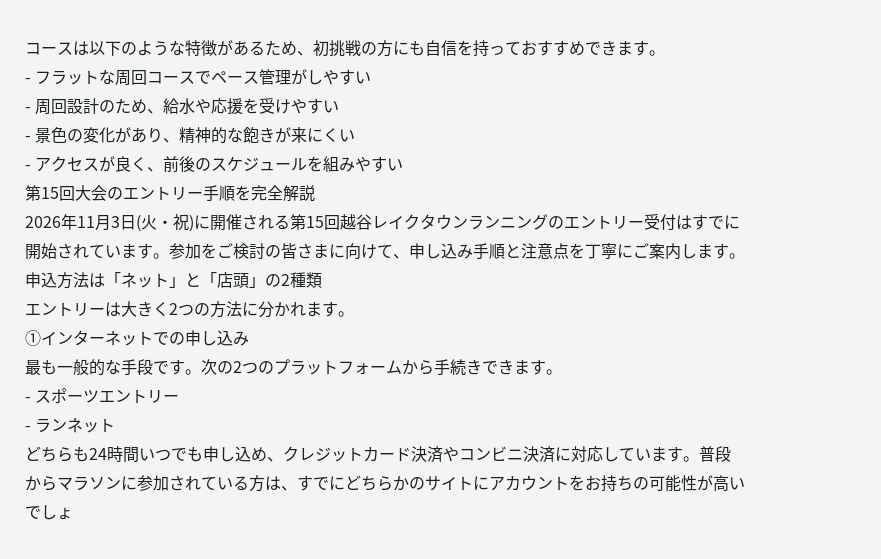コースは以下のような特徴があるため、初挑戦の方にも自信を持っておすすめできます。
- フラットな周回コースでペース管理がしやすい
- 周回設計のため、給水や応援を受けやすい
- 景色の変化があり、精神的な飽きが来にくい
- アクセスが良く、前後のスケジュールを組みやすい
第15回大会のエントリー手順を完全解説
2026年11月3日(火・祝)に開催される第15回越谷レイクタウンランニングのエントリー受付はすでに開始されています。参加をご検討の皆さまに向けて、申し込み手順と注意点を丁寧にご案内します。
申込方法は「ネット」と「店頭」の2種類
エントリーは大きく2つの方法に分かれます。
①インターネットでの申し込み
最も一般的な手段です。次の2つのプラットフォームから手続きできます。
- スポーツエントリー
- ランネット
どちらも24時間いつでも申し込め、クレジットカード決済やコンビニ決済に対応しています。普段からマラソンに参加されている方は、すでにどちらかのサイトにアカウントをお持ちの可能性が高いでしょ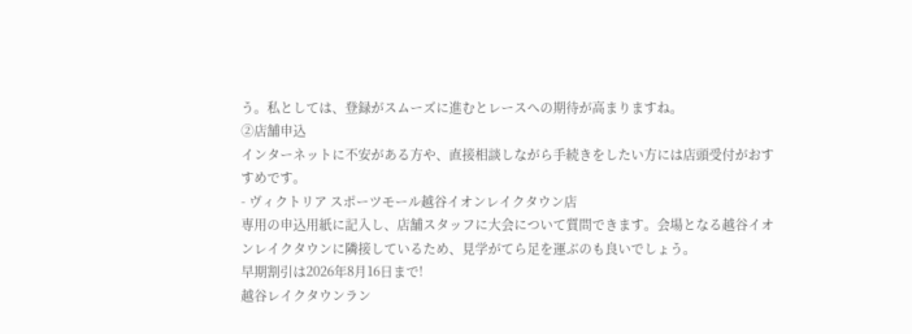う。私としては、登録がスムーズに進むとレースへの期待が高まりますね。
②店舗申込
インターネットに不安がある方や、直接相談しながら手続きをしたい方には店頭受付がおすすめです。
- ヴィクトリア スポーツモール越谷イオンレイクタウン店
専用の申込用紙に記入し、店舗スタッフに大会について質問できます。会場となる越谷イオンレイクタウンに隣接しているため、見学がてら足を運ぶのも良いでしょう。
早期割引は2026年8月16日まで!
越谷レイクタウンラン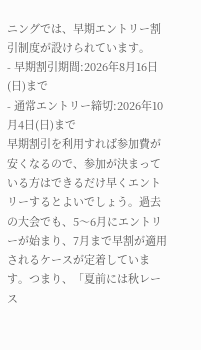ニングでは、早期エントリー割引制度が設けられています。
- 早期割引期間:2026年8月16日(日)まで
- 通常エントリー締切:2026年10月4日(日)まで
早期割引を利用すれば参加費が安くなるので、参加が決まっている方はできるだけ早くエントリーするとよいでしょう。過去の大会でも、5〜6月にエントリーが始まり、7月まで早割が適用されるケースが定着しています。つまり、「夏前には秋レース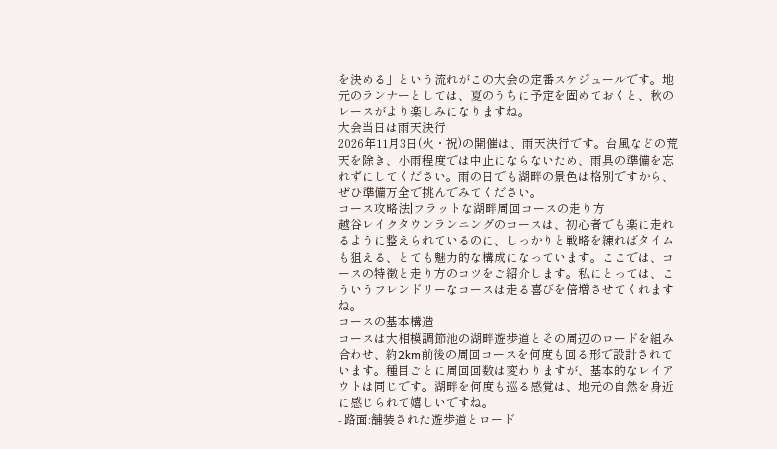を決める」という流れがこの大会の定番スケジュールです。地元のランナーとしては、夏のうちに予定を固めておくと、秋のレースがより楽しみになりますね。
大会当日は雨天決行
2026年11月3日(火・祝)の開催は、雨天決行です。台風などの荒天を除き、小雨程度では中止にならないため、雨具の準備を忘れずにしてください。雨の日でも湖畔の景色は格別ですから、ぜひ準備万全で挑んでみてください。
コース攻略法|フラットな湖畔周回コースの走り方
越谷レイクタウンランニングのコースは、初心者でも楽に走れるように整えられているのに、しっかりと戦略を練ればタイムも狙える、とても魅力的な構成になっています。ここでは、コースの特徴と走り方のコツをご紹介します。私にとっては、こういうフレンドリーなコースは走る喜びを倍増させてくれますね。
コースの基本構造
コースは大相模調節池の湖畔遊歩道とその周辺のロードを組み合わせ、約2km前後の周回コースを何度も回る形で設計されています。種目ごとに周回回数は変わりますが、基本的なレイアウトは同じです。湖畔を何度も巡る感覚は、地元の自然を身近に感じられて嬉しいですね。
- 路面:舗装された遊歩道とロード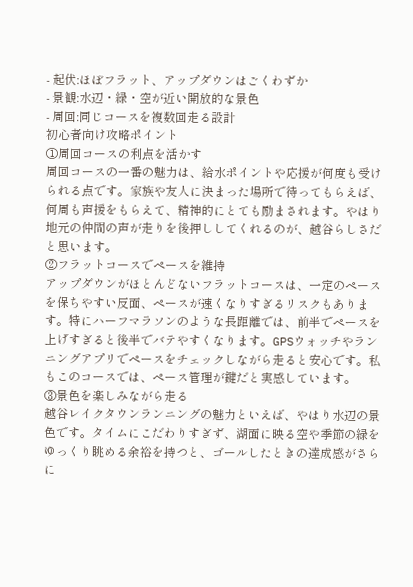- 起伏:ほぼフラット、アップダウンはごくわずか
- 景観:水辺・緑・空が近い開放的な景色
- 周回:同じコースを複数回走る設計
初心者向け攻略ポイント
①周回コースの利点を活かす
周回コースの一番の魅力は、給水ポイントや応援が何度も受けられる点です。家族や友人に決まった場所で待ってもらえば、何周も声援をもらえて、精神的にとても励まされます。やはり地元の仲間の声が走りを後押ししてくれるのが、越谷らしさだと思います。
②フラットコースでペースを維持
アップダウンがほとんどないフラットコースは、一定のペースを保ちやすい反面、ペースが速くなりすぎるリスクもあります。特にハーフマラソンのような長距離では、前半でペースを上げすぎると後半でバテやすくなります。GPSウォッチやランニングアプリでペースをチェックしながら走ると安心です。私もこのコースでは、ペース管理が鍵だと実感しています。
③景色を楽しみながら走る
越谷レイクタウンランニングの魅力といえば、やはり水辺の景色です。タイムにこだわりすぎず、湖面に映る空や季節の緑をゆっくり眺める余裕を持つと、ゴールしたときの達成感がさらに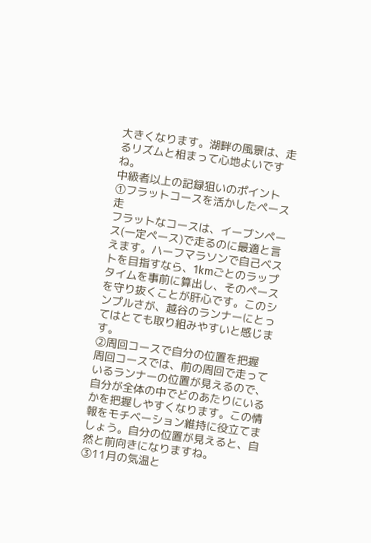大きくなります。湖畔の風景は、走るリズムと相まって心地よいですね。
中級者以上の記録狙いのポイント
①フラットコースを活かしたペース走
フラットなコースは、イーブンペース(一定ペース)で走るのに最適と言えます。ハーフマラソンで自己ベストを目指すなら、1kmごとのラップタイムを事前に算出し、そのペースを守り抜くことが肝心です。このシンプルさが、越谷のランナーにとってはとても取り組みやすいと感じます。
②周回コースで自分の位置を把握
周回コースでは、前の周回で走っているランナーの位置が見えるので、自分が全体の中でどのあたりにいるかを把握しやすくなります。この情報をモチベーション維持に役立てましょう。自分の位置が見えると、自然と前向きになりますね。
③11月の気温と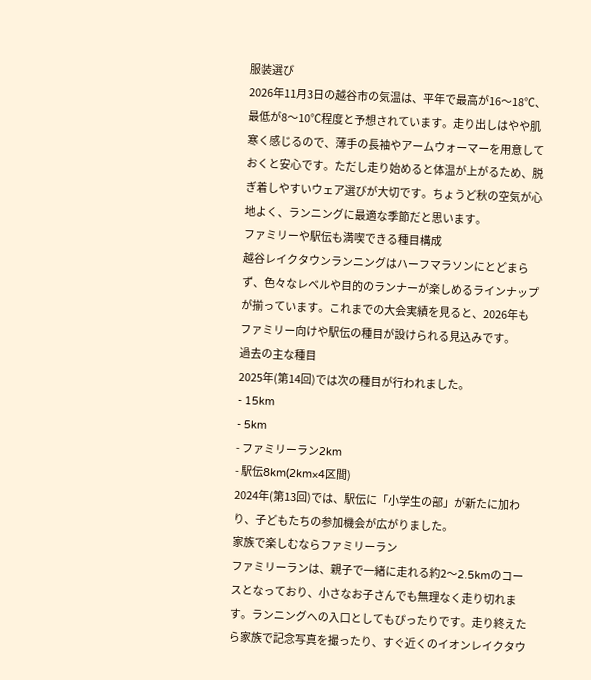服装選び
2026年11月3日の越谷市の気温は、平年で最高が16〜18℃、最低が8〜10℃程度と予想されています。走り出しはやや肌寒く感じるので、薄手の長袖やアームウォーマーを用意しておくと安心です。ただし走り始めると体温が上がるため、脱ぎ着しやすいウェア選びが大切です。ちょうど秋の空気が心地よく、ランニングに最適な季節だと思います。
ファミリーや駅伝も満喫できる種目構成
越谷レイクタウンランニングはハーフマラソンにとどまらず、色々なレベルや目的のランナーが楽しめるラインナップが揃っています。これまでの大会実績を見ると、2026年もファミリー向けや駅伝の種目が設けられる見込みです。
過去の主な種目
2025年(第14回)では次の種目が行われました。
- 15km
- 5km
- ファミリーラン2km
- 駅伝8km(2km×4区間)
2024年(第13回)では、駅伝に「小学生の部」が新たに加わり、子どもたちの参加機会が広がりました。
家族で楽しむならファミリーラン
ファミリーランは、親子で一緒に走れる約2〜2.5kmのコースとなっており、小さなお子さんでも無理なく走り切れます。ランニングへの入口としてもぴったりです。走り終えたら家族で記念写真を撮ったり、すぐ近くのイオンレイクタウ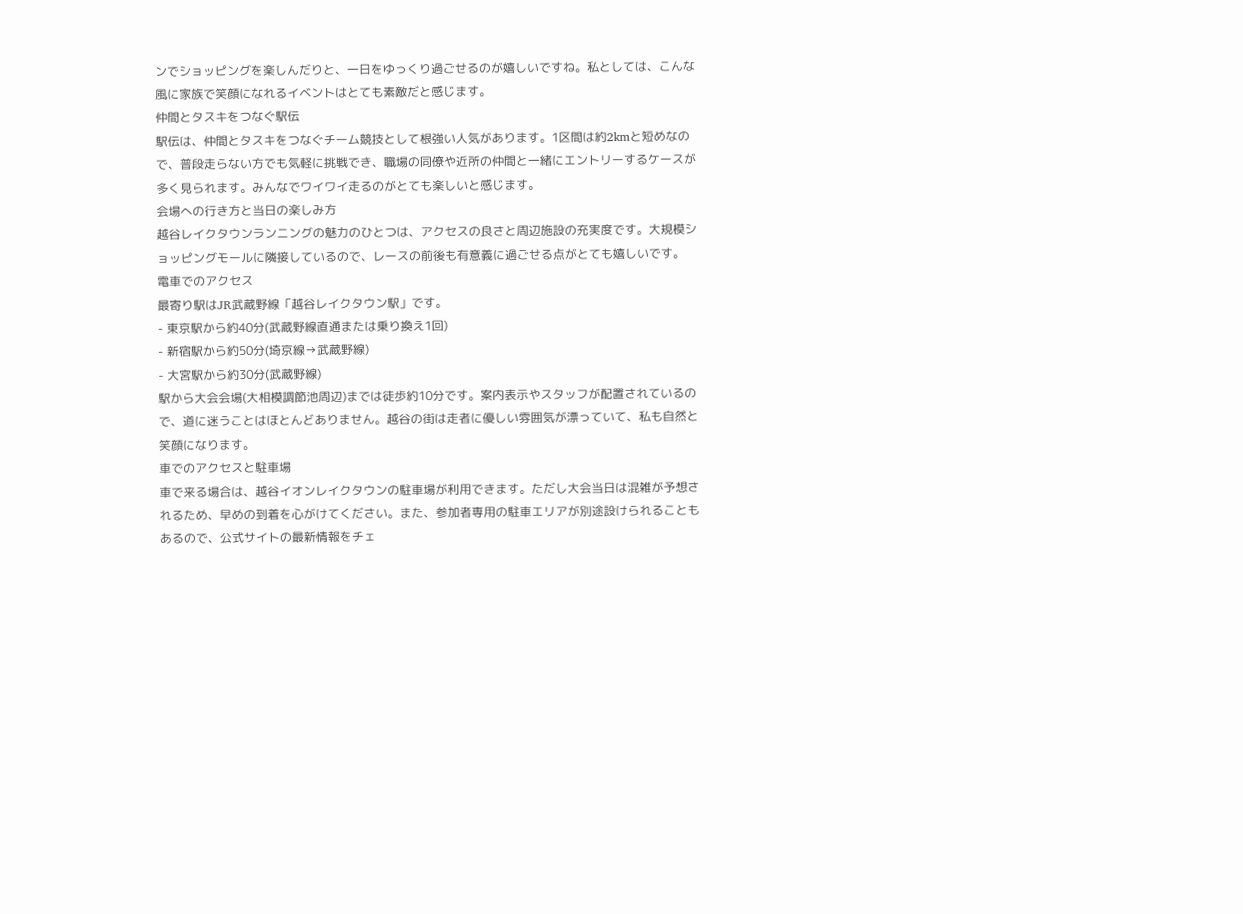ンでショッピングを楽しんだりと、一日をゆっくり過ごせるのが嬉しいですね。私としては、こんな風に家族で笑顔になれるイベントはとても素敵だと感じます。
仲間とタスキをつなぐ駅伝
駅伝は、仲間とタスキをつなぐチーム競技として根強い人気があります。1区間は約2kmと短めなので、普段走らない方でも気軽に挑戦でき、職場の同僚や近所の仲間と一緒にエントリーするケースが多く見られます。みんなでワイワイ走るのがとても楽しいと感じます。
会場への行き方と当日の楽しみ方
越谷レイクタウンランニングの魅力のひとつは、アクセスの良さと周辺施設の充実度です。大規模ショッピングモールに隣接しているので、レースの前後も有意義に過ごせる点がとても嬉しいです。
電車でのアクセス
最寄り駅はJR武蔵野線「越谷レイクタウン駅」です。
- 東京駅から約40分(武蔵野線直通または乗り換え1回)
- 新宿駅から約50分(埼京線→武蔵野線)
- 大宮駅から約30分(武蔵野線)
駅から大会会場(大相模調節池周辺)までは徒歩約10分です。案内表示やスタッフが配置されているので、道に迷うことはほとんどありません。越谷の街は走者に優しい雰囲気が漂っていて、私も自然と笑顔になります。
車でのアクセスと駐車場
車で来る場合は、越谷イオンレイクタウンの駐車場が利用できます。ただし大会当日は混雑が予想されるため、早めの到着を心がけてください。また、参加者専用の駐車エリアが別途設けられることもあるので、公式サイトの最新情報をチェ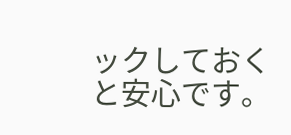ックしておくと安心です。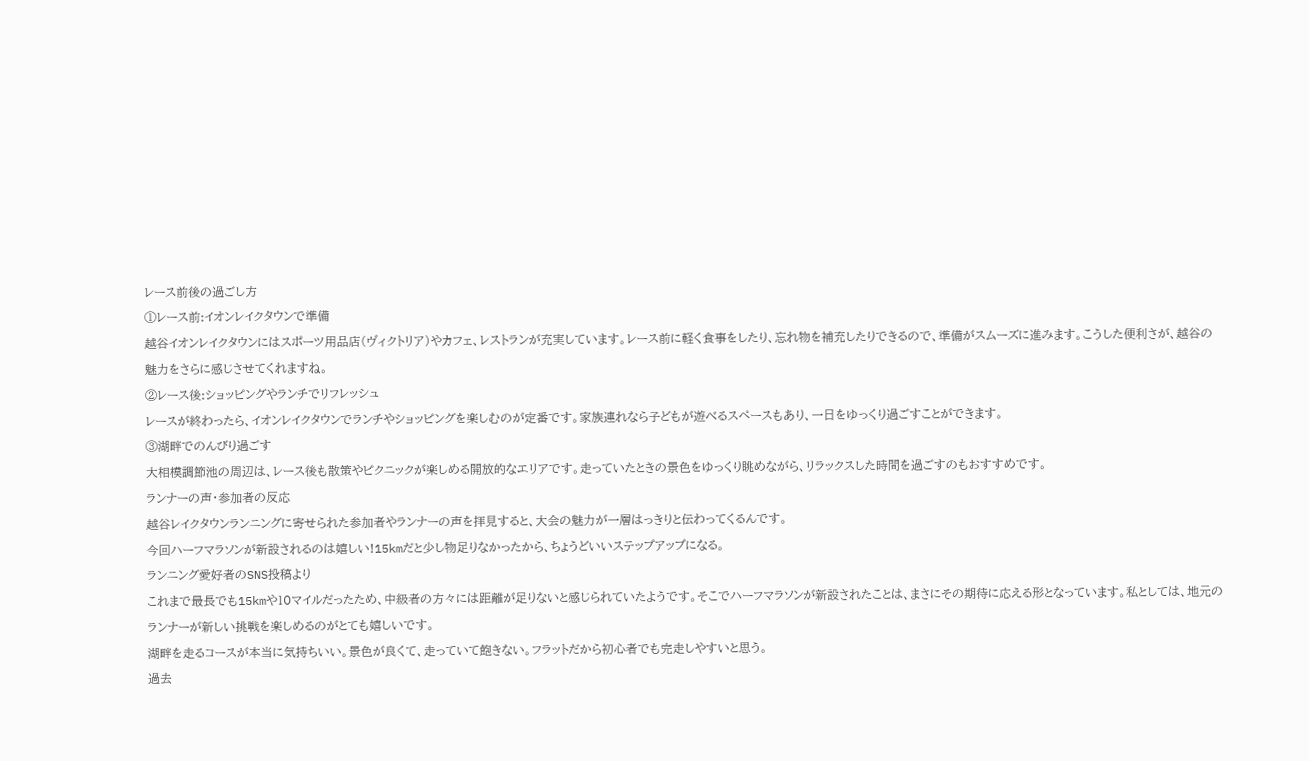レース前後の過ごし方
①レース前:イオンレイクタウンで準備
越谷イオンレイクタウンにはスポーツ用品店(ヴィクトリア)やカフェ、レストランが充実しています。レース前に軽く食事をしたり、忘れ物を補充したりできるので、準備がスムーズに進みます。こうした便利さが、越谷の魅力をさらに感じさせてくれますね。
②レース後:ショッピングやランチでリフレッシュ
レースが終わったら、イオンレイクタウンでランチやショッピングを楽しむのが定番です。家族連れなら子どもが遊べるスペースもあり、一日をゆっくり過ごすことができます。
③湖畔でのんびり過ごす
大相模調節池の周辺は、レース後も散策やピクニックが楽しめる開放的なエリアです。走っていたときの景色をゆっくり眺めながら、リラックスした時間を過ごすのもおすすめです。
ランナーの声・参加者の反応
越谷レイクタウンランニングに寄せられた参加者やランナーの声を拝見すると、大会の魅力が一層はっきりと伝わってくるんです。
今回ハーフマラソンが新設されるのは嬉しい!15kmだと少し物足りなかったから、ちょうどいいステップアップになる。
ランニング愛好者のSNS投稿より
これまで最長でも15kmや10マイルだったため、中級者の方々には距離が足りないと感じられていたようです。そこでハーフマラソンが新設されたことは、まさにその期待に応える形となっています。私としては、地元のランナーが新しい挑戦を楽しめるのがとても嬉しいです。
湖畔を走るコースが本当に気持ちいい。景色が良くて、走っていて飽きない。フラットだから初心者でも完走しやすいと思う。
過去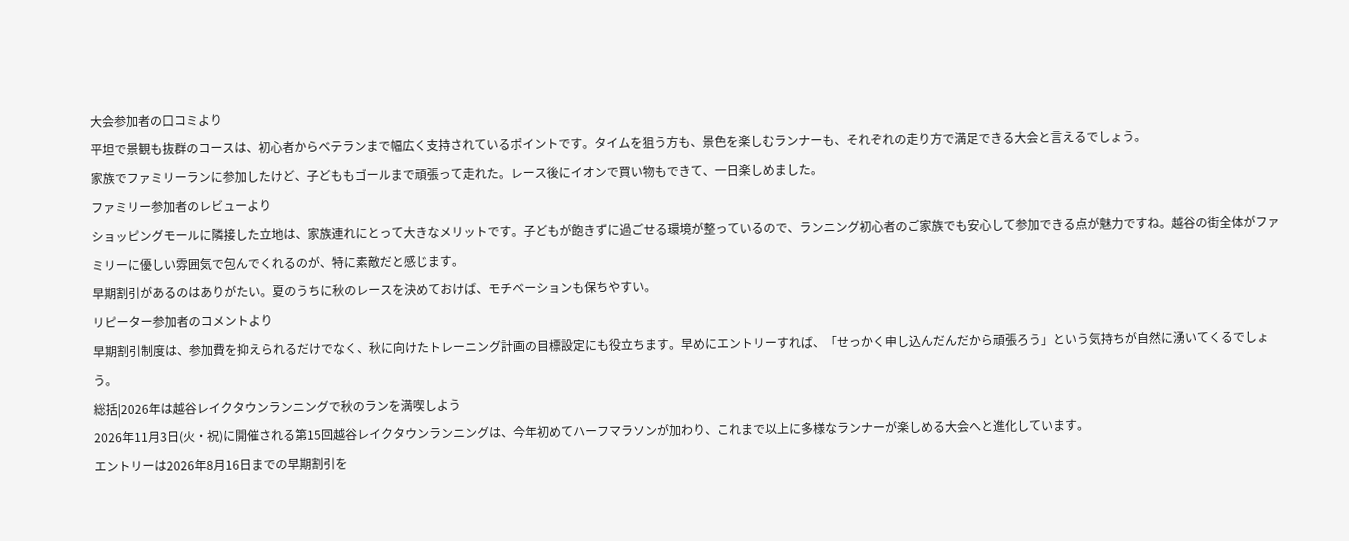大会参加者の口コミより
平坦で景観も抜群のコースは、初心者からベテランまで幅広く支持されているポイントです。タイムを狙う方も、景色を楽しむランナーも、それぞれの走り方で満足できる大会と言えるでしょう。
家族でファミリーランに参加したけど、子どももゴールまで頑張って走れた。レース後にイオンで買い物もできて、一日楽しめました。
ファミリー参加者のレビューより
ショッピングモールに隣接した立地は、家族連れにとって大きなメリットです。子どもが飽きずに過ごせる環境が整っているので、ランニング初心者のご家族でも安心して参加できる点が魅力ですね。越谷の街全体がファミリーに優しい雰囲気で包んでくれるのが、特に素敵だと感じます。
早期割引があるのはありがたい。夏のうちに秋のレースを決めておけば、モチベーションも保ちやすい。
リピーター参加者のコメントより
早期割引制度は、参加費を抑えられるだけでなく、秋に向けたトレーニング計画の目標設定にも役立ちます。早めにエントリーすれば、「せっかく申し込んだんだから頑張ろう」という気持ちが自然に湧いてくるでしょう。
総括|2026年は越谷レイクタウンランニングで秋のランを満喫しよう
2026年11月3日(火・祝)に開催される第15回越谷レイクタウンランニングは、今年初めてハーフマラソンが加わり、これまで以上に多様なランナーが楽しめる大会へと進化しています。
エントリーは2026年8月16日までの早期割引を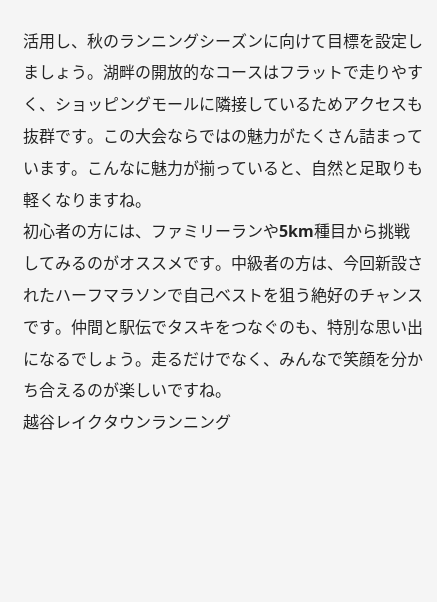活用し、秋のランニングシーズンに向けて目標を設定しましょう。湖畔の開放的なコースはフラットで走りやすく、ショッピングモールに隣接しているためアクセスも抜群です。この大会ならではの魅力がたくさん詰まっています。こんなに魅力が揃っていると、自然と足取りも軽くなりますね。
初心者の方には、ファミリーランや5km種目から挑戦してみるのがオススメです。中級者の方は、今回新設されたハーフマラソンで自己ベストを狙う絶好のチャンスです。仲間と駅伝でタスキをつなぐのも、特別な思い出になるでしょう。走るだけでなく、みんなで笑顔を分かち合えるのが楽しいですね。
越谷レイクタウンランニング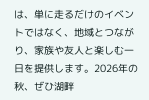は、単に走るだけのイベントではなく、地域とつながり、家族や友人と楽しむ一日を提供します。2026年の秋、ぜひ湖畔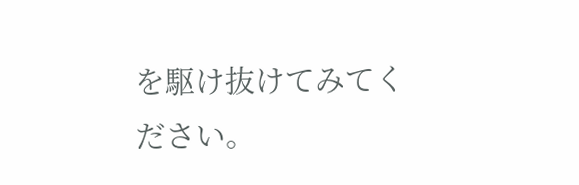を駆け抜けてみてください。